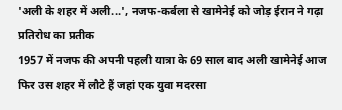'अली के शहर में अली...', नजफ-कर्बला से खामेनेई को जोड़ ईरान ने गढ़ा प्रतिरोध का प्रतीक
1957 में नजफ की अपनी पहली यात्रा के 69 साल बाद अली खामेनेई आज फिर उस शहर में लौटे हैं जहां एक युवा मदरसा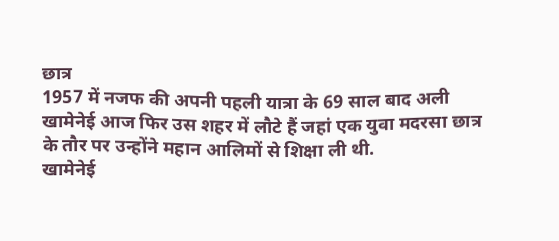छात्र
1957 में नजफ की अपनी पहली यात्रा के 69 साल बाद अली खामेनेई आज फिर उस शहर में लौटे हैं जहां एक युवा मदरसा छात्र के तौर पर उन्होंने महान आलिमों से शिक्षा ली थी.
खामेनेई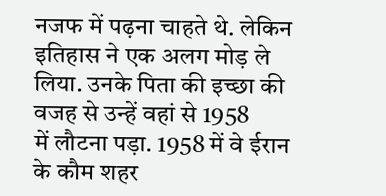नजफ में पढ़ना चाहते थे. लेकिन इतिहास ने एक अलग मोड़ ले लिया. उनके पिता की इच्छा की वजह से उन्हें वहां से 1958
में लौटना पड़ा. 1958 में वे ईरान के कौम शहर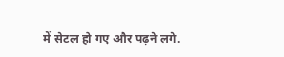में सेटल हो गए और पढ़ने लगे.